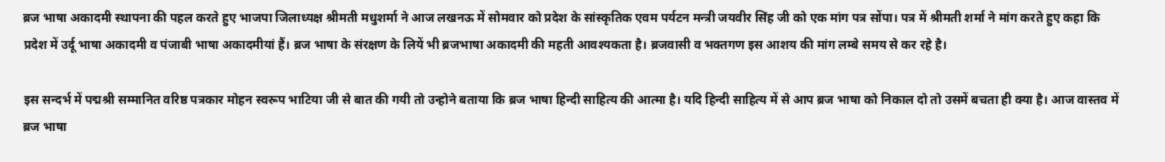ब्रज भाषा अकादमी स्थापना की पहल करते हुए भाजपा जिलाध्यक्ष श्रीमती मधुशर्मा ने आज लखनऊ में सोमवार को प्रदेश के सांस्कृतिक एवम पर्यटन मन्त्री जयवीर सिंह जी को एक मांग पत्र सोंपा। पत्र में श्रीमती शर्मा ने मांग करते हुए कहा कि प्रदेश में उर्दू भाषा अकादमी व पंजाबी भाषा अकादमीयां हैं। ब्रज भाषा के संरक्षण के लियें भी ब्रजभाषा अकादमी की महती आवश्यकता है। ब्रजवासी व भक्तगण इस आशय की मांग लम्बे समय से कर रहे है।

इस सन्दर्भ में पद्मश्री सम्मानित वरिष्ठ पत्रकार मोहन स्वरूप भाटिया जी से बात की गयी तो उन्होने बताया कि ब्रज भाषा हिन्दी साहित्य की आत्मा है। यदि हिन्दी साहित्य में से आप ब्रज भाषा को निकाल दो तो उसमें बचता ही क्या है। आज वास्तव में ब्रज भाषा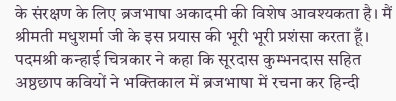के संरक्षण के लिए ब्रजभाषा अकादमी की विशेष आवश्यकता है। मैं श्रीमती मधुशर्मा जी के इस प्रयास की भूरी भूरी प्रशंसा करता हूँ।
पदमश्री कन्हाई चित्रकार ने कहा कि सूरदास कुम्भनदास सहित अष्ठछाप कवियों ने भक्तिकाल में ब्रजभाषा में रचना कर हिन्दी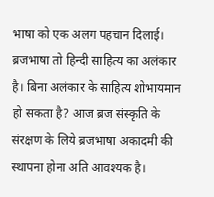भाषा को एक अलग पहचान दिलाई। ब्रजभाषा तो हिन्दी साहित्य का अलंकार है। बिना अलंकार के साहित्य शोभायमान हो सकता है? आज ब्रज संस्कृति के संरक्षण के लिये ब्रजभाषा अकादमी की स्थापना होना अति आवश्यक है।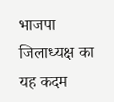भाजपा जिलाध्यक्ष का यह कदम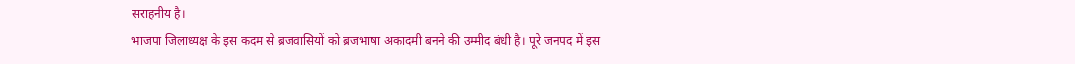सराहनीय है।
भाजपा जिलाध्यक्ष के इस कदम से ब्रजवासियों को ब्रजभाषा अकादमी बनने की उम्मीद बंधी है। पूरे जनपद में इस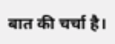बात की चर्चा है।